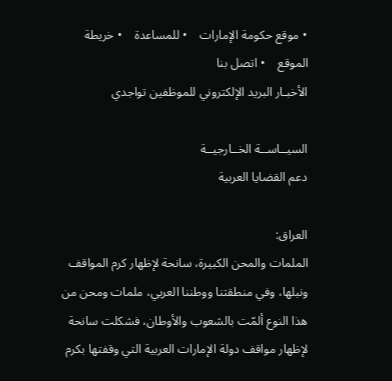• موقع حكومة الإمارات    • للمساعدة    • خريطة الموقع    • اتصل بنا
الأخبـار البريد الإلكتروني للموظفين تواجدي

السيــاســة الخــارجيــة
دعم القضايا العربية

العراق:
الملمات والمحن الكبيرة، سانحة لإظهار كرم المواقف ونبلها، وفي منطقتنا ووطننا العربي، ملمات ومحن من هذا النوع ألمّت بالشعوب والأوطان، فشكلت سانحة لإظهار مواقف دولة الإمارات العربية التي وقفتها بكرم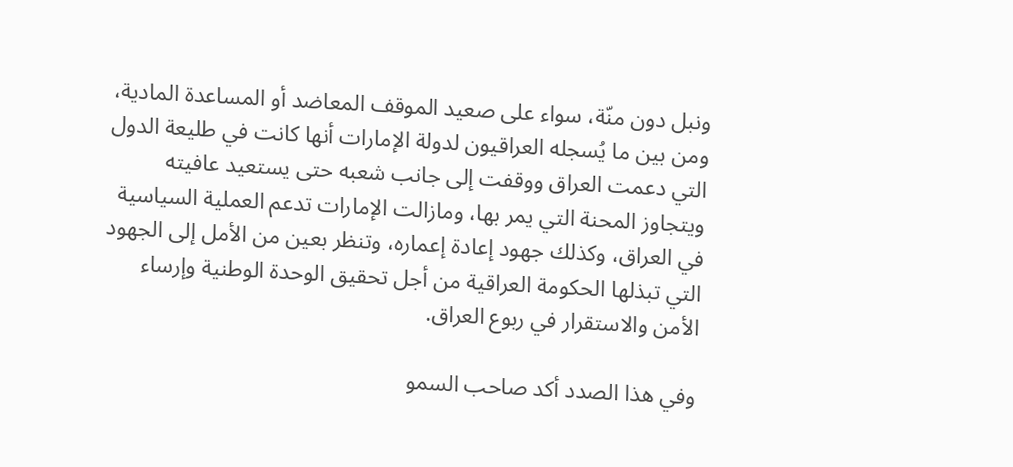ونبل دون منّة، سواء على صعيد الموقف المعاضد أو المساعدة المادية، ومن بين ما يُسجله العراقيون لدولة الإمارات أنها كانت في طليعة الدول التي دعمت العراق ووقفت إلى جانب شعبه حتى يستعيد عافيته ويتجاوز المحنة التي يمر بها، ومازالت الإمارات تدعم العملية السياسية في العراق، وكذلك جهود إعادة إعماره، وتنظر بعين من الأمل إلى الجهود التي تبذلها الحكومة العراقية من أجل تحقيق الوحدة الوطنية وإرساء الأمن والاستقرار في ربوع العراق.

وفي هذا الصدد أكد صاحب السمو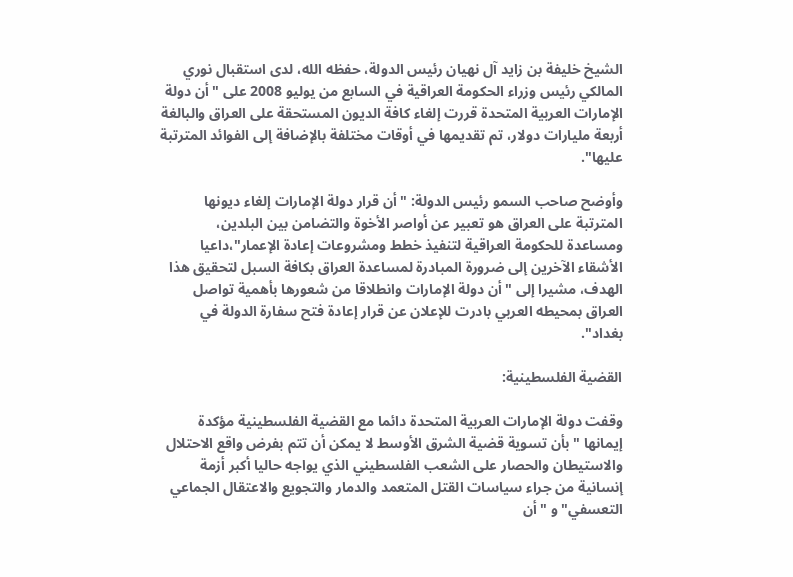الشيخ خليفة بن زايد آل نهيان رئيس الدولة، حفظه الله، لدى استقبال نوري المالكي رئيس وزراء الحكومة العراقية في السابع من يوليو 2008 على "أن دولة الإمارات العربية المتحدة قررت إلغاء كافة الديون المستحقة على العراق والبالغة أربعة مليارات دولار، تم تقديمها في أوقات مختلفة بالإضافة إلى الفوائد المترتبة عليها".

وأوضح صاحب السمو رئيس الدولة: "أن قرار دولة الإمارات إلغاء ديونها المترتبة على العراق هو تعبير عن أواصر الأخوة والتضامن بين البلدين، ومساعدة للحكومة العراقية لتنفيذ خطط ومشروعات إعادة الإعمار"،داعيا الأشقاء الآخرين إلى ضرورة المبادرة لمساعدة العراق بكافة السبل لتحقيق هذا الهدف، مشيرا إلى "أن دولة الإمارات وانطلاقا من شعورها بأهمية تواصل العراق بمحيطه العربي بادرت للإعلان عن قرار إعادة فتح سفارة الدولة في بغداد".

القضية الفلسطينية:

وقفت دولة الإمارات العربية المتحدة دائما مع القضية الفلسطينية مؤكدة إيمانها "بأن تسوية قضية الشرق الأوسط لا يمكن أن تتم بفرض واقع الاحتلال والاستيطان والحصار على الشعب الفلسطيني الذي يواجه حاليا أكبر أزمة إنسانية من جراء سياسات القتل المتعمد والدمار والتجويع والاعتقال الجماعي التعسفي" و "أن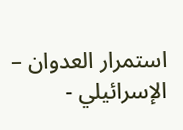استمرار العدوان – الإسرائيلي -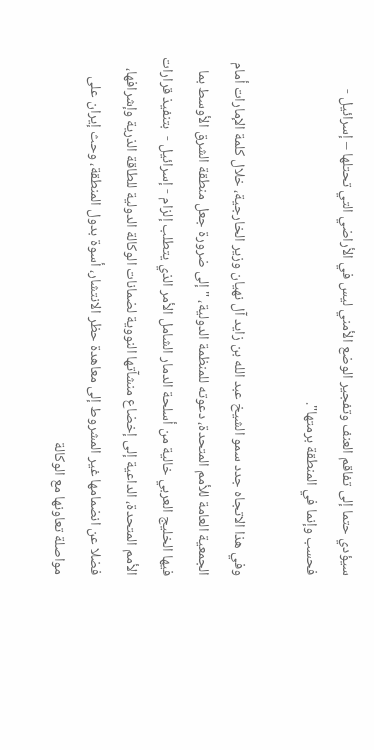سيؤدي حتما إلى تفاقم العنف وتفجير الوضع الأمني ليس في الأراضي التي تحتلها – إسرائيل - فحسب وإنما في المنطقة برمتها".

وفي هذا الاتجاه جدد سمو الشيخ عبد الله بن زايد آل نهيان وزير الخارجية، خلال كلمة الإمارات أمام الجمعية العامة للأمم المتحدة، دعوته للمنظمة الدولية، "إلى ضرورة جعل منطقة الشرق الأوسط بما فيها الخليج العربي خالية من أسلحة الدمار الشامل الأمر الذي يتطلب إلزام - إسرائيل -  بتنفيذ قرارات الأمم المتحدة، الداعية إلى إخضاع منشآتها النووية لضمانات الوكالة الدولية للطاقة الذرية وإشرافها، فضلا عن انضمامها غير المشروط إلى معاهدة حظر الانتشار، أسوة بدول المنطقة، وحث إيران على مواصلة تعاونها مع الوكالة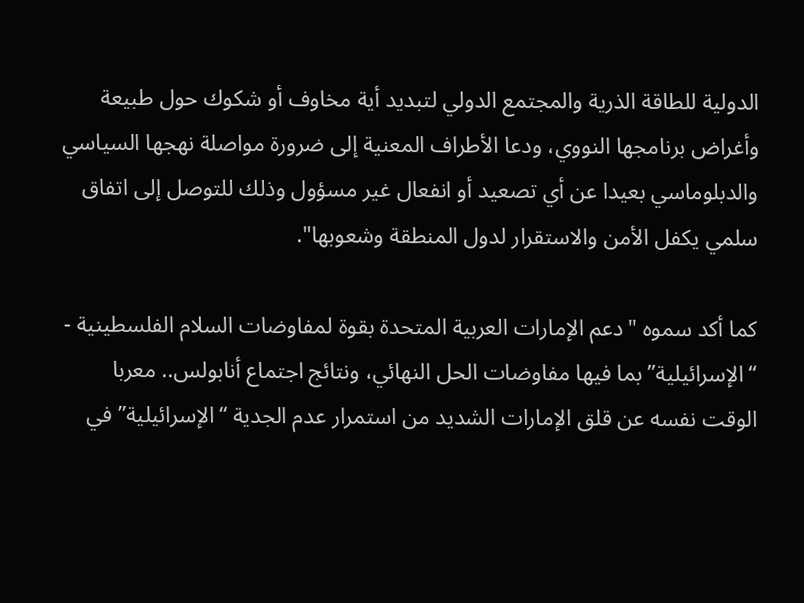الدولية للطاقة الذرية والمجتمع الدولي لتبديد أية مخاوف أو شكوك حول طبيعة وأغراض برنامجها النووي، ودعا الأطراف المعنية إلى ضرورة مواصلة نهجها السياسي والدبلوماسي بعيدا عن أي تصعيد أو انفعال غير مسؤول وذلك للتوصل إلى اتفاق سلمي يكفل الأمن والاستقرار لدول المنطقة وشعوبها".

كما أكد سموه "دعم الإمارات العربية المتحدة بقوة لمفاوضات السلام الفلسطينية - “الإسرائيلية” بما فيها مفاوضات الحل النهائي، ونتائج اجتماع أنابولس.. معربا الوقت نفسه عن قلق الإمارات الشديد من استمرار عدم الجدية “الإسرائيلية” في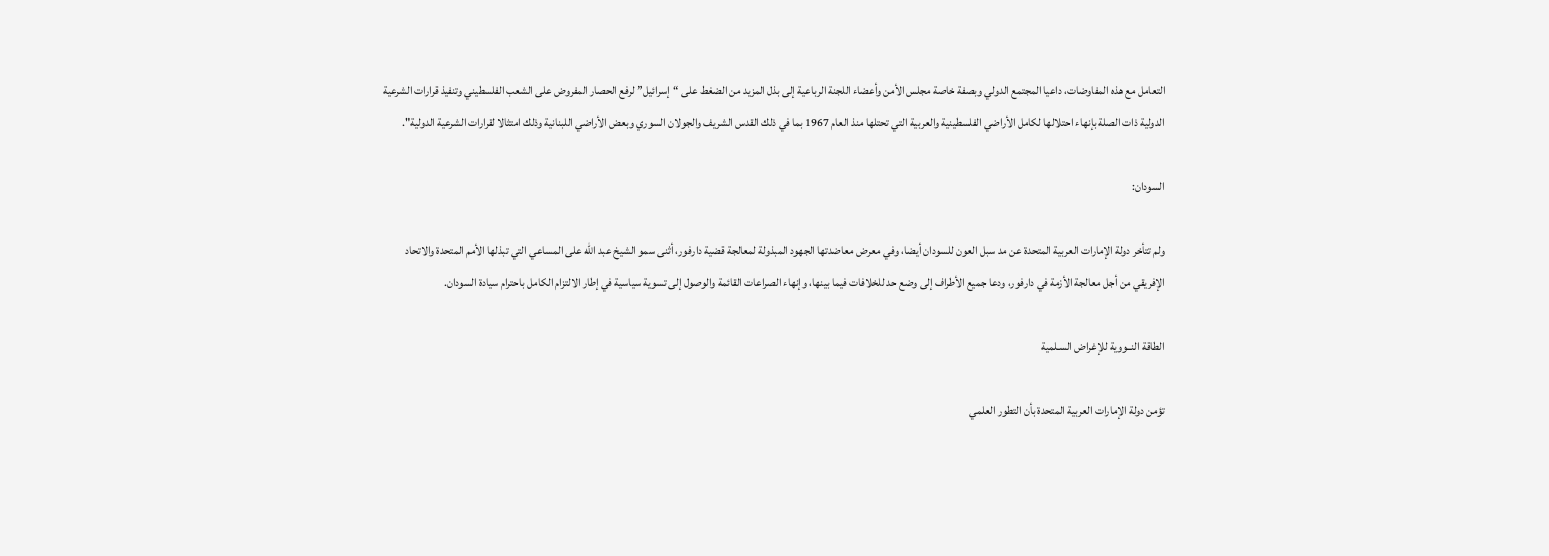التعامل مع هذه المفاوضات، داعيا المجتمع الدولي وبصفة خاصة مجلس الأمن وأعضاء اللجنة الرباعية إلى بذل المزيد من الضغط على “إسرائيل” لرفع الحصار المفروض على الشعب الفلسطيني وتنفيذ قرارات الشرعية الدولية ذات الصلة بإنهاء احتلالها لكامل الأراضي الفلسطينية والعربية التي تحتلها منذ العام 1967 بما في ذلك القدس الشريف والجولان السوري وبعض الأراضي اللبنانية وذلك امتثالا لقرارات الشرعية الدولية".

السودان:

ولم تتأخر دولة الإمارات العربية المتحدة عن مد سبل العون للسودان أيضا، وفي معرض معاضدتها الجهود المبذولة لمعالجة قضية دارفور، أثنى سمو الشيخ عبد الله على المساعي التي تبذلها الأمم المتحدة والاتحاد الإفريقي من أجل معالجة الأزمة في دارفور، ودعا جميع الأطراف إلى وضع حد للخلافات فيما بينها، وإنهاء الصراعات القائمة والوصول إلى تسوية سياسية في إطار الالتزام الكامل باحترام سيادة السودان.

الطاقة النــووية للإغراض السـلمية

تؤمن دولة الإمارات العربية المتحدة بأن التطور العلمي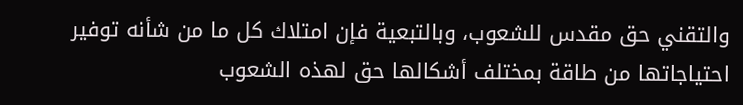والتقني حق مقدس للشعوب، وبالتبعية فإن امتلاك كل ما من شأنه توفير احتياجاتها من طاقة بمختلف أشكالها حق لهذه الشعوب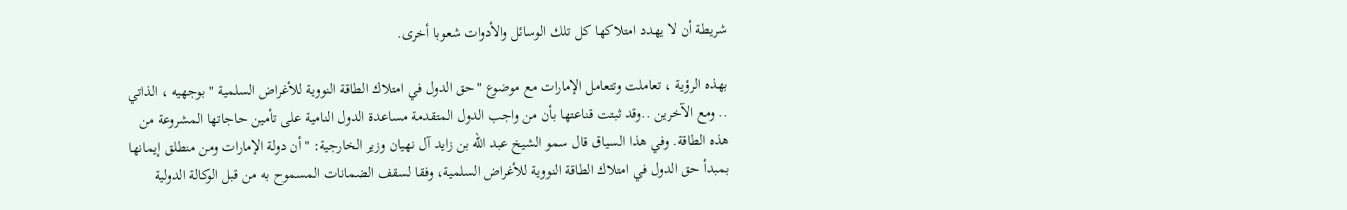شريطة أن لا يهدد امتلاكها كل تلك الوسائل والأدوات شعوبا أخرى.

بهذه الرؤية ، تعاملت وتتعامل الإمارات مع موضوع "حق الدول في امتلاك الطاقة النووية للأغراض السلمية " بوجهيه ، الذاتي .. ومع الآخرين ..وقد ثبتت قناعتها بأن من واجب الدول المتقدمة مساعدة الدول النامية على تأمين حاجاتها المشروعة من هذه الطاقة. وفي هذا السياق قال سمو الشيخ عبد الله بن زايد آل نهيان وزير الخارجية: "أن دولة الإمارات ومن منطلق إيمانها بمبدأ حق الدول في امتلاك الطاقة النووية للأغراض السلمية، وفقا لسقف الضمانات المسموح به من قبل الوكالة الدولية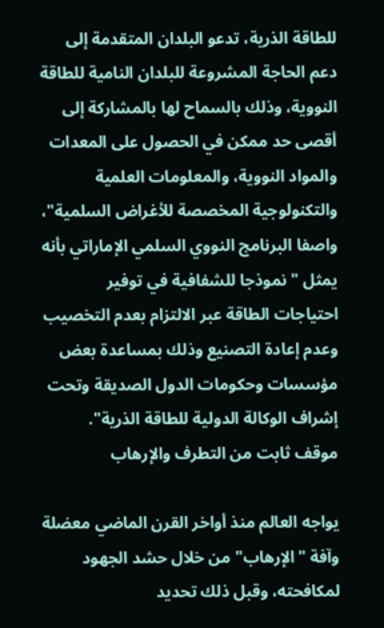للطاقة الذرية، تدعو البلدان المتقدمة إلى دعم الحاجة المشروعة للبلدان النامية للطاقة النووية، وذلك بالسماح لها بالمشاركة إلى أقصى حد ممكن في الحصول على المعدات والمواد النووية، والمعلومات العلمية والتكنولوجية المخصصة للأغراض السلمية"، واصفا البرنامج النووي السلمي الإماراتي بأنه يمثل "نموذجا للشفافية في توفير احتياجات الطاقة عبر الالتزام بعدم التخصيب وعدم إعادة التصنيع وذلك بمساعدة بعض مؤسسات وحكومات الدول الصديقة وتحت إشراف الوكالة الدولية للطاقة الذرية".
موقف ثابت من التطرف والإرهاب

يواجه العالم منذ أواخر القرن الماضي معضلة وآفة "الإرهاب" من خلال حشد الجهود لمكافحته، وقبل ذلك تحديد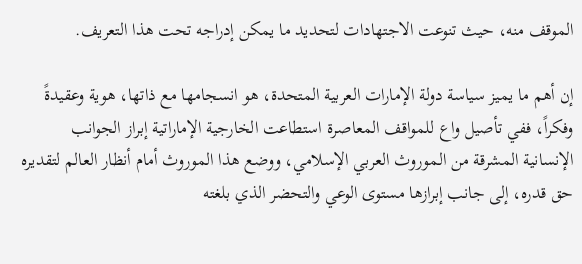الموقف منه، حيث تنوعت الاجتهادات لتحديد ما يمكن إدراجه تحت هذا التعريف.

إن أهم ما يميز سياسة دولة الإمارات العربية المتحدة، هو انسجامها مع ذاتها، هوية وعقيدةً وفكراً، ففي تأصيل واع للمواقف المعاصرة استطاعت الخارجية الإماراتية إبراز الجوانب الإنسانية المشرقة من الموروث العربي الإسلامي، ووضع هذا الموروث أمام أنظار العالم لتقديره حق قدره، إلى جانب إبرازها مستوى الوعي والتحضر الذي بلغته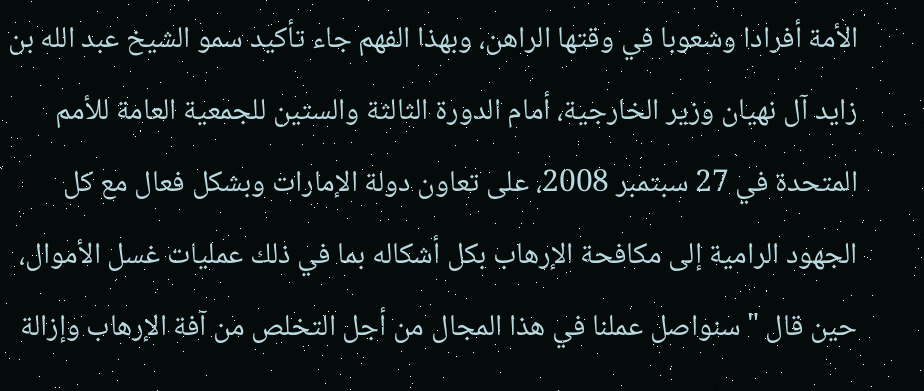الأمة أفرادا وشعوبا في وقتها الراهن، وبهذا الفهم جاء تأكيد سمو الشيخ عبد الله بن زايد آل نهيان وزير الخارجية، أمام الدورة الثالثة والستين للجمعية العامة للأمم المتحدة في 27 سبتمبر 2008، على تعاون دولة الإمارات وبشكل فعال مع كل الجهود الرامية إلى مكافحة الإرهاب بكل أشكاله بما في ذلك عمليات غسل الأموال، حين قال "سنواصل عملنا في هذا المجال من أجل التخلص من آفة الإرهاب وإزالة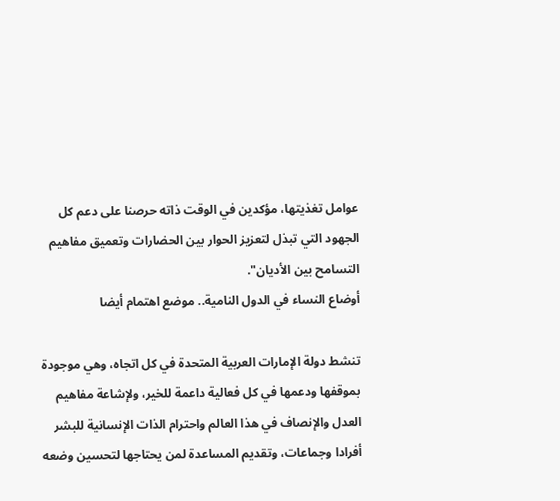عوامل تغذيتها، مؤكدين في الوقت ذاته حرصنا على دعم كل الجهود التي تبذل لتعزيز الحوار بين الحضارات وتعميق مفاهيم التسامح بين الأديان".
أوضاع النساء في الدول النامية.. موضع اهتمام أيضا

تنشط دولة الإمارات العربية المتحدة في كل اتجاه، وهي موجودة بموقفها ودعمها في كل فعالية داعمة للخير، ولإشاعة مفاهيم العدل والإنصاف في هذا العالم واحترام الذات الإنسانية للبشر أفرادا وجماعات، وتقديم المساعدة لمن يحتاجها لتحسين وضعه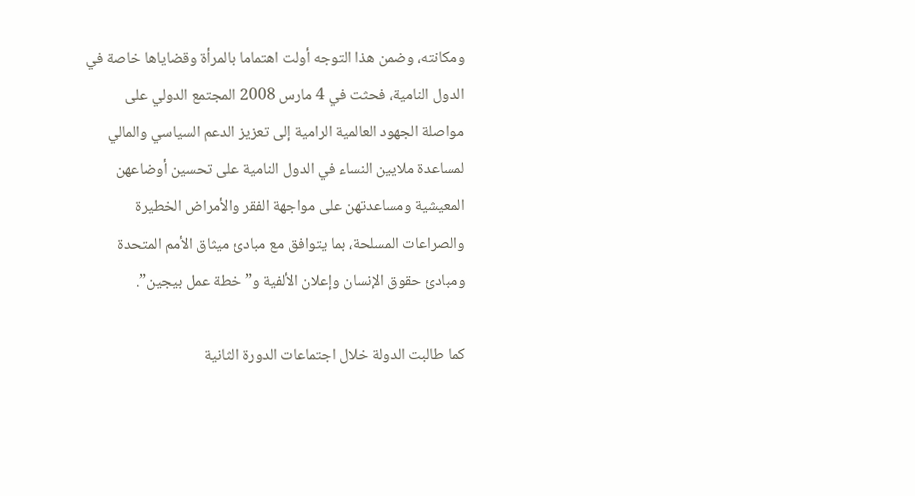ومكانته، وضمن هذا التوجه أولت اهتماما بالمرأة وقضاياها خاصة في الدول النامية، فحثت في 4 مارس 2008 المجتمع الدولي على مواصلة الجهود العالمية الرامية إلى تعزيز الدعم السياسي والمالي لمساعدة ملايين النساء في الدول النامية على تحسين أوضاعهن المعيشية ومساعدتهن على مواجهة الفقر والأمراض الخطيرة والصراعات المسلحة، بما يتوافق مع مبادئ ميثاق الأمم المتحدة ومبادئ حقوق الإنسان وإعلان الألفية و”خطة عمل بيجين”.

كما طالبت الدولة خلال اجتماعات الدورة الثانية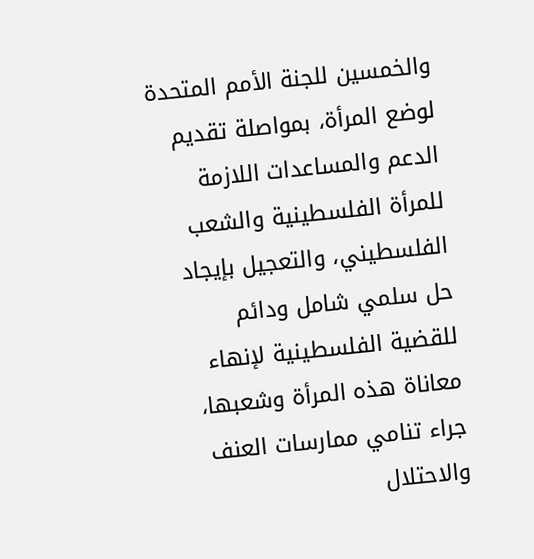والخمسين للجنة الأمم المتحدة لوضع المرأة، بمواصلة تقديم الدعم والمساعدات اللازمة للمرأة الفلسطينية والشعب الفلسطيني، والتعجيل بإيجاد حل سلمي شامل ودائم للقضية الفلسطينية لإنهاء معاناة هذه المرأة وشعبها، جراء تنامي ممارسات العنف والاحتلال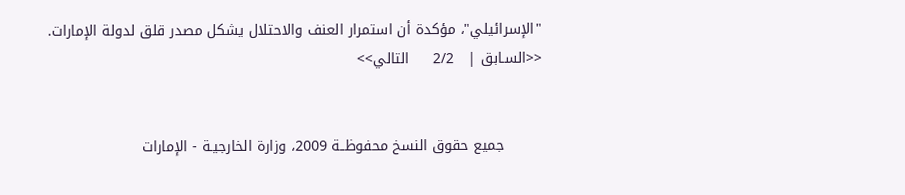"الإسرائيلي"، مؤكدة أن استمرار العنف والاحتلال يشكل مصدر قلق لدولة الإمارات.
<<السـابق |   2/2     التالي>>


        جميع حقوق النسخ محفوظــة 2009، وزارة الخارجيـة - الإمارات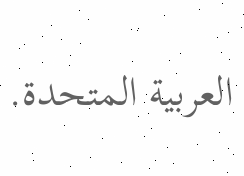العربية المتحدة.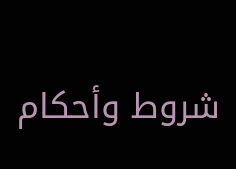شروط وأحكام